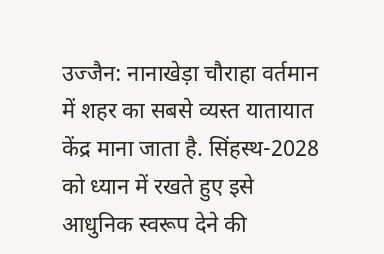उज्जैन: नानाखेड़ा चौराहा वर्तमान में शहर का सबसे व्यस्त यातायात केंद्र माना जाता है. सिंहस्थ-2028 को ध्यान में रखते हुए इसे आधुनिक स्वरूप देने की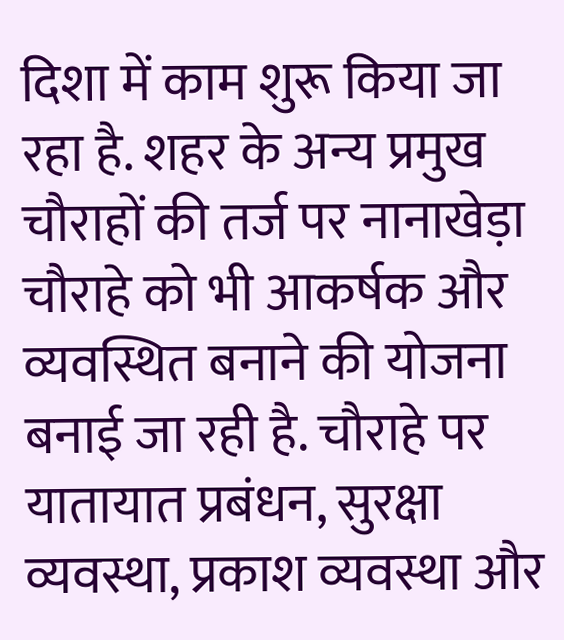दिशा में काम शुरू किया जा रहा है. शहर के अन्य प्रमुख चौराहों की तर्ज पर नानाखेड़ा चौराहे को भी आकर्षक और व्यवस्थित बनाने की योजना बनाई जा रही है. चौराहे पर यातायात प्रबंधन, सुरक्षा व्यवस्था, प्रकाश व्यवस्था और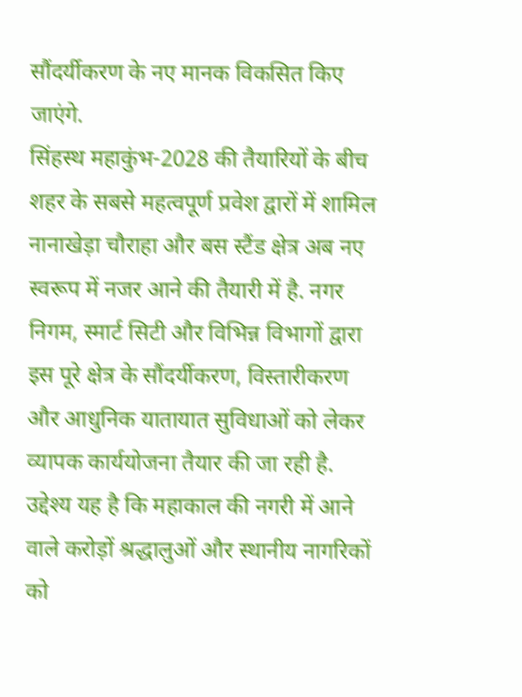सौंदर्यीकरण के नए मानक विकसित किए जाएंगे.
सिंहस्थ महाकुंभ-2028 की तैयारियों के बीच शहर के सबसे महत्वपूर्ण प्रवेश द्वारों में शामिल नानाखेड़ा चौराहा और बस स्टैंड क्षेत्र अब नए स्वरूप में नजर आने की तैयारी में है. नगर निगम, स्मार्ट सिटी और विभिन्न विभागों द्वारा इस पूरे क्षेत्र के सौंदर्यीकरण, विस्तारीकरण और आधुनिक यातायात सुविधाओं को लेकर व्यापक कार्ययोजना तैयार की जा रही है. उद्देश्य यह है कि महाकाल की नगरी में आने वाले करोड़ों श्रद्धालुओं और स्थानीय नागरिकों को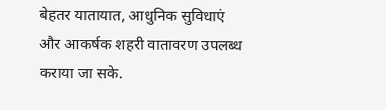बेहतर यातायात, आधुनिक सुविधाएं और आकर्षक शहरी वातावरण उपलब्ध कराया जा सके.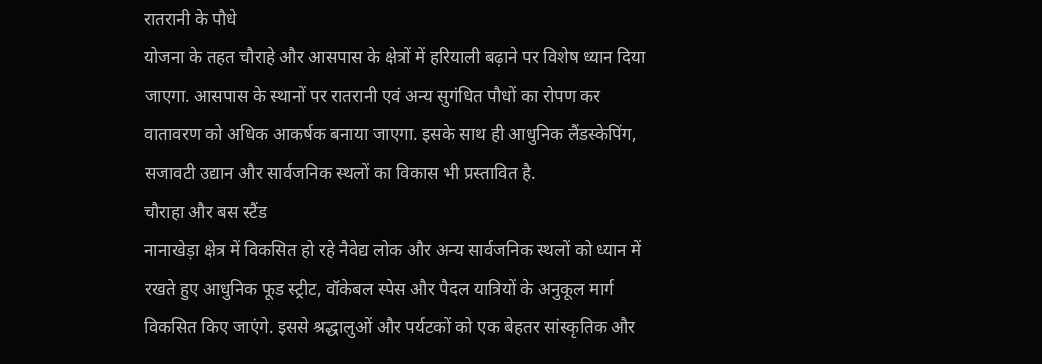रातरानी के पौधे
योजना के तहत चौराहे और आसपास के क्षेत्रों में हरियाली बढ़ाने पर विशेष ध्यान दिया जाएगा. आसपास के स्थानों पर रातरानी एवं अन्य सुगंधित पौधों का रोपण कर वातावरण को अधिक आकर्षक बनाया जाएगा. इसके साथ ही आधुनिक लैंडस्केपिंग, सजावटी उद्यान और सार्वजनिक स्थलों का विकास भी प्रस्तावित है.
चौराहा और बस स्टैंड
नानाखेड़ा क्षेत्र में विकसित हो रहे नैवेद्य लोक और अन्य सार्वजनिक स्थलों को ध्यान में रखते हुए आधुनिक फूड स्ट्रीट, वॉकेबल स्पेस और पैदल यात्रियों के अनुकूल मार्ग विकसित किए जाएंगे. इससे श्रद्धालुओं और पर्यटकों को एक बेहतर सांस्कृतिक और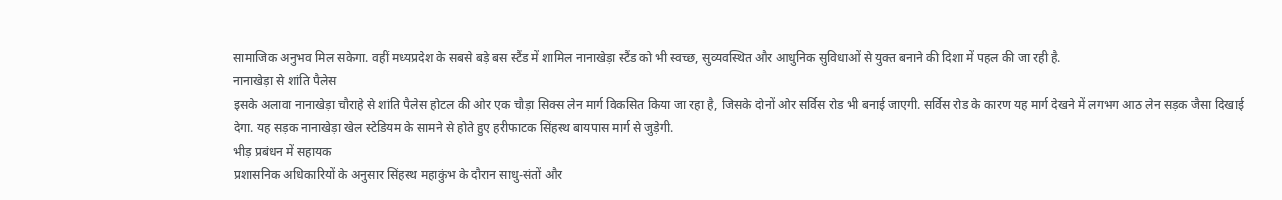सामाजिक अनुभव मिल सकेगा. वहीं मध्यप्रदेश के सबसे बड़े बस स्टैंड में शामिल नानाखेड़ा स्टैंड को भी स्वच्छ, सुव्यवस्थित और आधुनिक सुविधाओं से युक्त बनाने की दिशा में पहल की जा रही है.
नानाखेड़ा से शांति पैलेस
इसके अलावा नानाखेड़ा चौराहे से शांति पैलेस होटल की ओर एक चौड़ा सिक्स लेन मार्ग विकसित किया जा रहा है, जिसके दोनों ओर सर्विस रोड भी बनाई जाएगी. सर्विस रोड के कारण यह मार्ग देखने में लगभग आठ लेन सड़क जैसा दिखाई देगा. यह सड़क नानाखेड़ा खेल स्टेडियम के सामने से होते हुए हरीफाटक सिंहस्थ बायपास मार्ग से जुड़ेगी.
भीड़ प्रबंधन में सहायक
प्रशासनिक अधिकारियों के अनुसार सिंहस्थ महाकुंभ के दौरान साधु-संतों और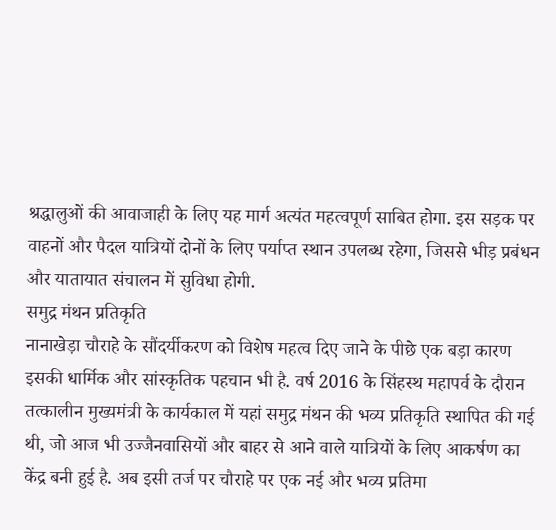श्रद्धालुओं की आवाजाही के लिए यह मार्ग अत्यंत महत्वपूर्ण साबित होगा. इस सड़क पर वाहनों और पैदल यात्रियों दोनों के लिए पर्याप्त स्थान उपलब्ध रहेगा, जिससे भीड़ प्रबंधन और यातायात संचालन में सुविधा होगी.
समुद्र मंथन प्रतिकृति
नानाखेड़ा चौराहे के सौंदर्यीकरण को विशेष महत्व दिए जाने के पीछे एक बड़ा कारण इसकी धार्मिक और सांस्कृतिक पहचान भी है. वर्ष 2016 के सिंहस्थ महापर्व के दौरान तत्कालीन मुख्यमंत्री के कार्यकाल में यहां समुद्र मंथन की भव्य प्रतिकृति स्थापित की गई थी, जो आज भी उज्जैनवासियों और बाहर से आने वाले यात्रियों के लिए आकर्षण का केंद्र बनी हुई है. अब इसी तर्ज पर चौराहे पर एक नई और भव्य प्रतिमा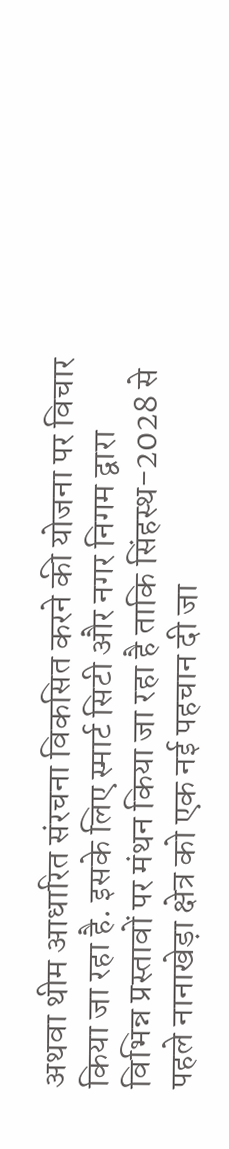अथवा थीम आधारित संरचना विकसित करने की योजना पर विचार किया जा रहा है. इसके लिए स्मार्ट सिटी और नगर निगम द्वारा विभिन्न प्रस्तावों पर मंथन किया जा रहा है ताकि सिंहस्थ-2028 से पहले नानाखेड़ा क्षेत्र को एक नई पहचान दी जा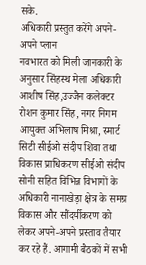सके.
अधिकारी प्रस्तुत करेंगे अपने-अपने प्लान
नवभारत को मिली जानकारी के अनुसार सिंहस्थ मेला अधिकारी आशीष सिंह,उज्जैन कलेक्टर रोशन कुमार सिंह, नगर निगम आयुक्त अभिलाष मिश्रा, स्मार्ट सिटी सीईओ संदीप शिवा तथा विकास प्राधिकरण सीईओ संदीप सोनी सहित विभिन्न विभागों के अधिकारी नानाखेड़ा क्षेत्र के समग्र विकास और सौंदर्यीकरण को लेकर अपने-अपने प्रस्ताव तैयार कर रहे हैं. आगामी बैठकों में सभी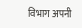विभाग अपनी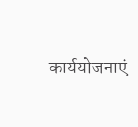कार्ययोजनाएं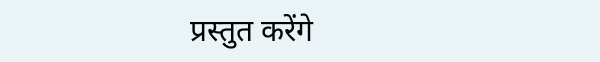प्रस्तुत करेंगे